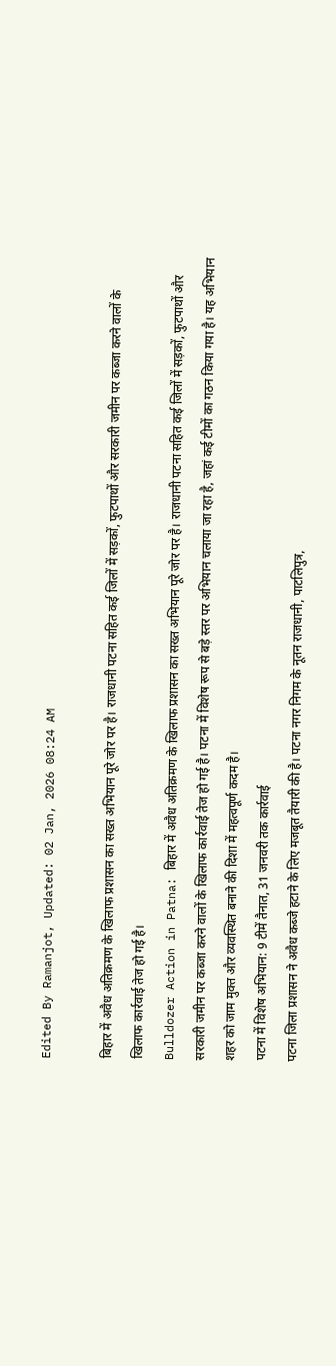Edited By Ramanjot, Updated: 02 Jan, 2026 08:24 AM

बिहार में अवैध अतिक्रमण के खिलाफ प्रशासन का सख्त अभियान पूरे जोर पर है। राजधानी पटना सहित कई जिलों में सड़कों, फुटपाथों और सरकारी जमीन पर कब्जा करने वालों के खिलाफ कार्रवाई तेज हो गई है।
Bulldozer Action in Patna: बिहार में अवैध अतिक्रमण के खिलाफ प्रशासन का सख्त अभियान पूरे जोर पर है। राजधानी पटना सहित कई जिलों में सड़कों, फुटपाथों और सरकारी जमीन पर कब्जा करने वालों के खिलाफ कार्रवाई तेज हो गई है। पटना में विशेष रूप से बड़े स्तर पर अभियान चलाया जा रहा है, जहां कई टीमों का गठन किया गया है। यह अभियान शहर को जाम मुक्त और व्यवस्थित बनाने की दिशा में महत्वपूर्ण कदम है।
पटना में विशेष अभियान: 9 टीमें तैनात, 31 जनवरी तक कार्रवाई
पटना जिला प्रशासन ने अवैध कब्जे हटाने के लिए मजबूत तैयारी की है। पटना नगर निगम के नूतन राजधानी, पाटलिपुत्र,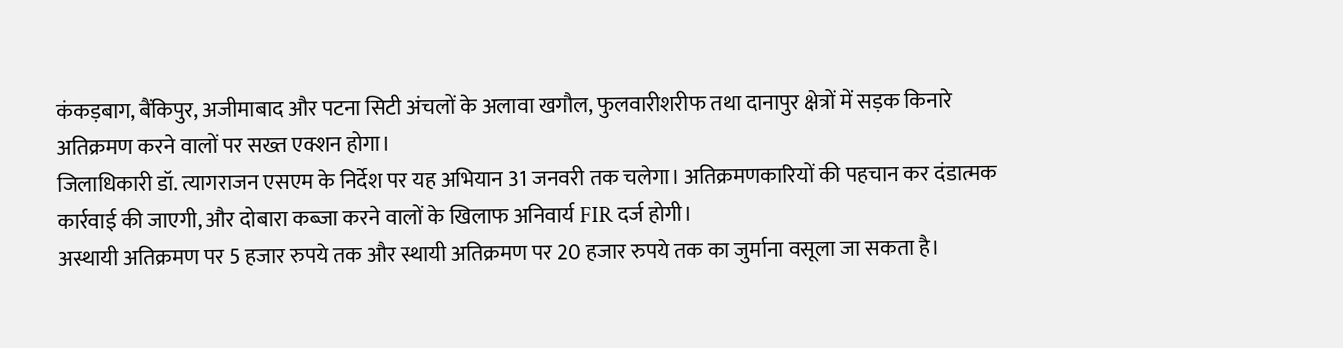कंकड़बाग, बैंकिपुर, अजीमाबाद और पटना सिटी अंचलों के अलावा खगौल, फुलवारीशरीफ तथा दानापुर क्षेत्रों में सड़क किनारे अतिक्रमण करने वालों पर सख्त एक्शन होगा।
जिलाधिकारी डॉ. त्यागराजन एसएम के निर्देश पर यह अभियान 31 जनवरी तक चलेगा। अतिक्रमणकारियों की पहचान कर दंडात्मक कार्रवाई की जाएगी, और दोबारा कब्जा करने वालों के खिलाफ अनिवार्य FIR दर्ज होगी।
अस्थायी अतिक्रमण पर 5 हजार रुपये तक और स्थायी अतिक्रमण पर 20 हजार रुपये तक का जुर्माना वसूला जा सकता है।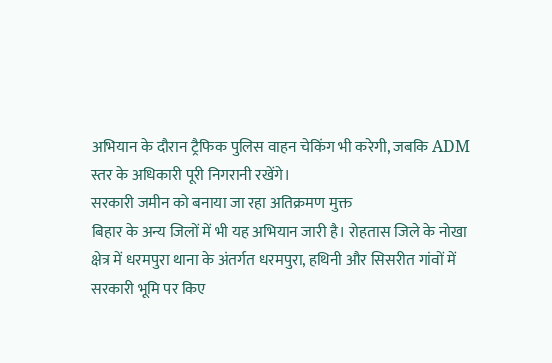अभियान के दौरान ट्रैफिक पुलिस वाहन चेकिंग भी करेगी, जबकि ADM स्तर के अधिकारी पूरी निगरानी रखेंगे।
सरकारी जमीन को बनाया जा रहा अतिक्रमण मुक्त
बिहार के अन्य जिलों में भी यह अभियान जारी है। रोहतास जिले के नोखा क्षेत्र में धरमपुरा थाना के अंतर्गत धरमपुरा, हथिनी और सिसरीत गांवों में सरकारी भूमि पर किए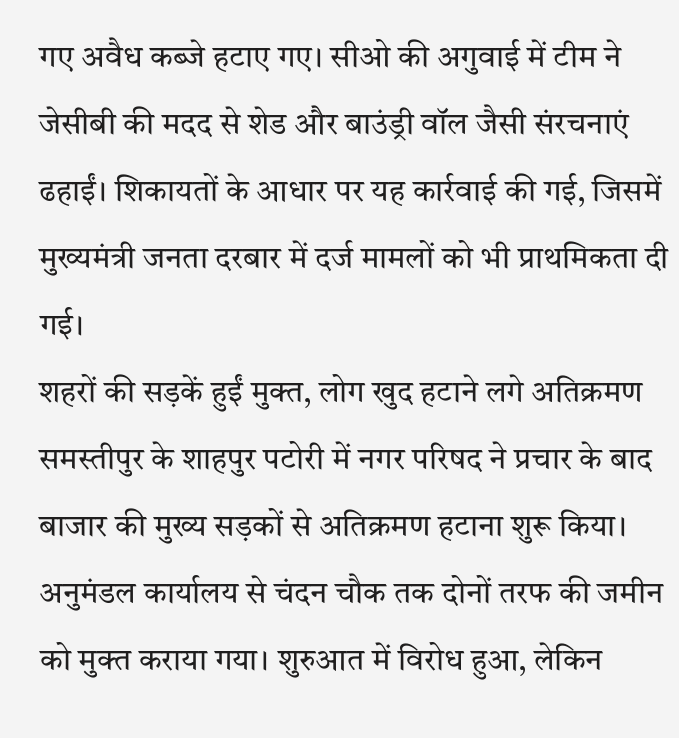गए अवैध कब्जे हटाए गए। सीओ की अगुवाई में टीम ने जेसीबी की मदद से शेड और बाउंड्री वॉल जैसी संरचनाएं ढहाईं। शिकायतों के आधार पर यह कार्रवाई की गई, जिसमें मुख्यमंत्री जनता दरबार में दर्ज मामलों को भी प्राथमिकता दी गई।
शहरों की सड़कें हुईं मुक्त, लोग खुद हटाने लगे अतिक्रमण
समस्तीपुर के शाहपुर पटोरी में नगर परिषद ने प्रचार के बाद बाजार की मुख्य सड़कों से अतिक्रमण हटाना शुरू किया। अनुमंडल कार्यालय से चंदन चौक तक दोनों तरफ की जमीन को मुक्त कराया गया। शुरुआत में विरोध हुआ, लेकिन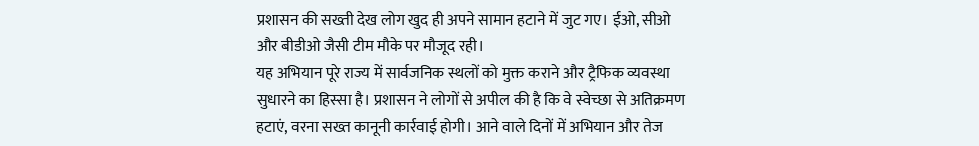प्रशासन की सख्ती देख लोग खुद ही अपने सामान हटाने में जुट गए। ईओ, सीओ और बीडीओ जैसी टीम मौके पर मौजूद रही।
यह अभियान पूरे राज्य में सार्वजनिक स्थलों को मुक्त कराने और ट्रैफिक व्यवस्था सुधारने का हिस्सा है। प्रशासन ने लोगों से अपील की है कि वे स्वेच्छा से अतिक्रमण हटाएं, वरना सख्त कानूनी कार्रवाई होगी। आने वाले दिनों में अभियान और तेज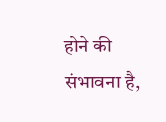होने की संभावना है,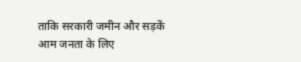ताकि सरकारी जमीन और सड़कें आम जनता के लिए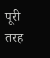पूरी तरह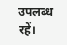उपलब्ध रहें।